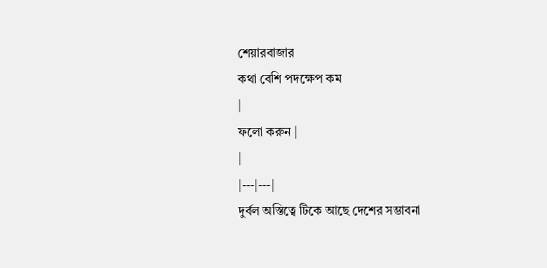শেয়ারবাজার
কথা বেশি পদক্ষেপ কম
|
ফলো করুন |
|
|---|---|
দুর্বল অস্তিত্বে টিকে আছে দেশের সম্ভাবনা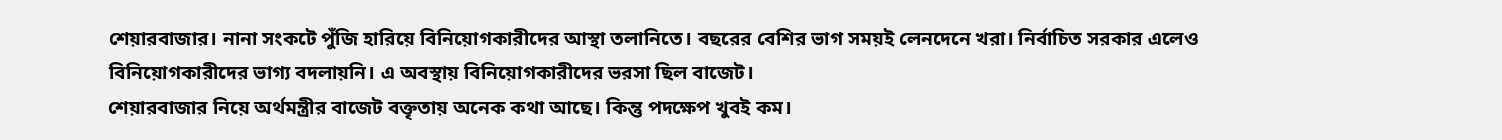শেয়ারবাজার। নানা সংকটে পুঁজি হারিয়ে বিনিয়োগকারীদের আস্থা তলানিতে। বছরের বেশির ভাগ সময়ই লেনদেনে খরা। নির্বাচিত সরকার এলেও বিনিয়োগকারীদের ভাগ্য বদলায়নি। এ অবস্থায় বিনিয়োগকারীদের ভরসা ছিল বাজেট।
শেয়ারবাজার নিয়ে অর্থমন্ত্রীর বাজেট বক্তৃতায় অনেক কথা আছে। কিন্তু পদক্ষেপ খুবই কম।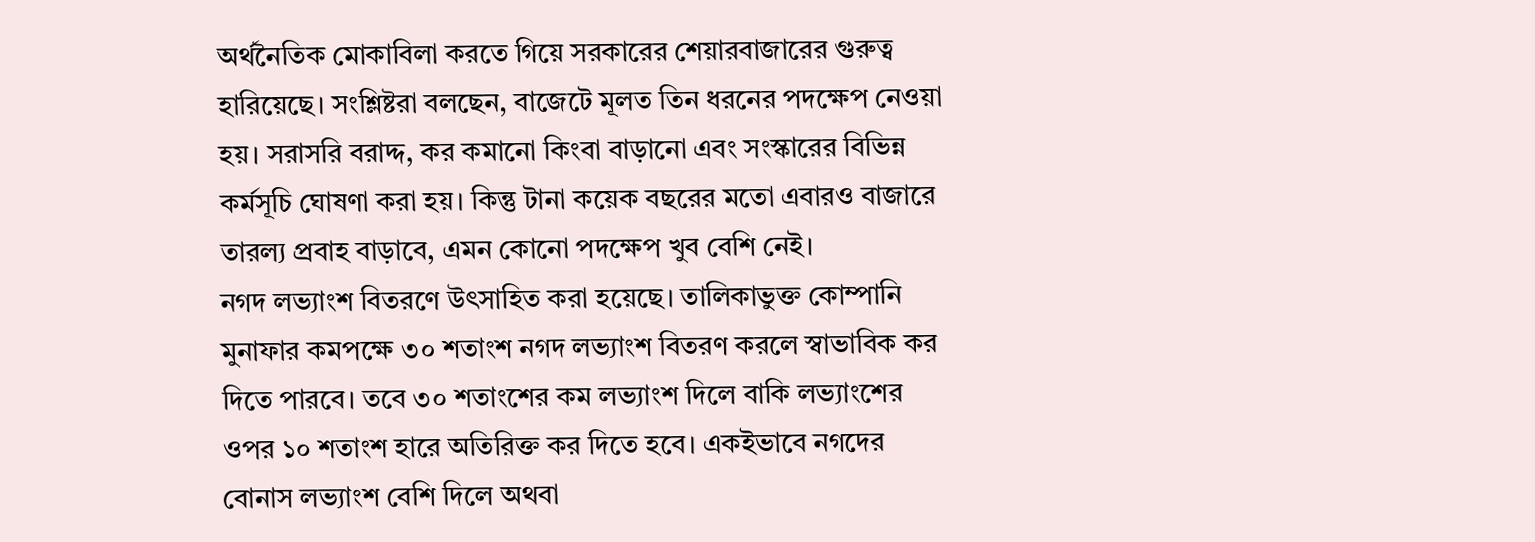অর্থনৈতিক মোকাবিলা করতে গিয়ে সরকারের শেয়ারবাজারের গুরুত্ব হারিয়েছে। সংশ্লিষ্টরা বলছেন, বাজেটে মূলত তিন ধরনের পদক্ষেপ নেওয়া হয়। সরাসরি বরাদ্দ, কর কমানো কিংবা বাড়ানো এবং সংস্কারের বিভিন্ন কর্মসূচি ঘোষণা করা হয়। কিন্তু টানা কয়েক বছরের মতো এবারও বাজারে তারল্য প্রবাহ বাড়াবে, এমন কোনো পদক্ষেপ খুব বেশি নেই।
নগদ লভ্যাংশ বিতরণে উৎসাহিত করা হয়েছে। তালিকাভুক্ত কোম্পানি মুনাফার কমপক্ষে ৩০ শতাংশ নগদ লভ্যাংশ বিতরণ করলে স্বাভাবিক কর দিতে পারবে। তবে ৩০ শতাংশের কম লভ্যাংশ দিলে বাকি লভ্যাংশের ওপর ১০ শতাংশ হারে অতিরিক্ত কর দিতে হবে। একইভাবে নগদের বোনাস লভ্যাংশ বেশি দিলে অথবা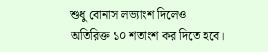শুধু বোনাস লভ্যাংশ দিলেও অতিরিক্ত ১০ শতাংশ কর দিতে হবে।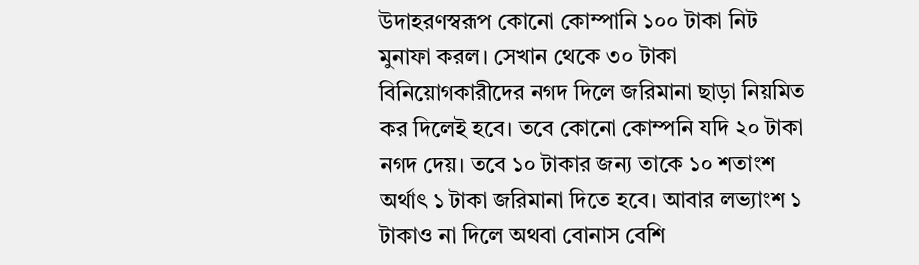উদাহরণস্বরূপ কোনো কোম্পানি ১০০ টাকা নিট মুনাফা করল। সেখান থেকে ৩০ টাকা বিনিয়োগকারীদের নগদ দিলে জরিমানা ছাড়া নিয়মিত কর দিলেই হবে। তবে কোনো কোম্পনি যদি ২০ টাকা নগদ দেয়। তবে ১০ টাকার জন্য তাকে ১০ শতাংশ অর্থাৎ ১ টাকা জরিমানা দিতে হবে। আবার লভ্যাংশ ১ টাকাও না দিলে অথবা বোনাস বেশি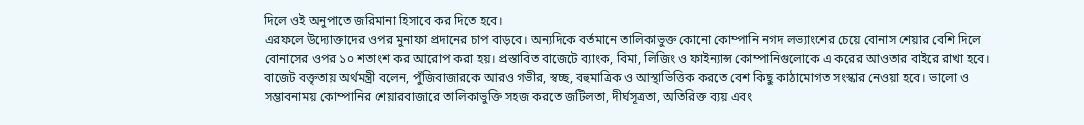দিলে ওই অনুপাতে জরিমানা হিসাবে কর দিতে হবে।
এরফলে উদ্যোক্তাদের ওপর মুনাফা প্রদানের চাপ বাড়বে। অন্যদিকে বর্তমানে তালিকাভুক্ত কোনো কোম্পানি নগদ লভ্যাংশের চেয়ে বোনাস শেয়ার বেশি দিলে বোনাসের ওপর ১০ শতাংশ কর আরোপ করা হয়। প্রস্তাবিত বাজেটে ব্যাংক, বিমা, লিজিং ও ফাইন্যান্স কোম্পানিগুলোকে এ করের আওতার বাইরে রাখা হবে। বাজেট বক্তৃতায় অর্থমন্ত্রী বলেন, পুঁজিবাজারকে আরও গভীর, স্বচ্ছ, বহুমাত্রিক ও আস্থাভিত্তিক করতে বেশ কিছু কাঠামোগত সংস্কার নেওয়া হবে। ভালো ও সম্ভাবনাময় কোম্পানির শেয়ারবাজারে তালিকাভুক্তি সহজ করতে জটিলতা, দীর্ঘসূত্রতা, অতিরিক্ত ব্যয় এবং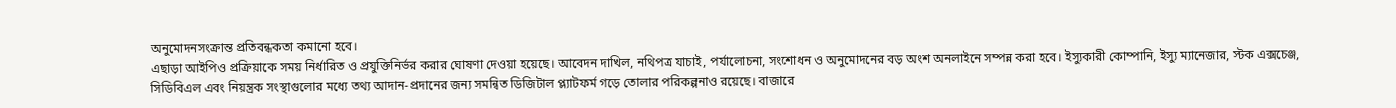অনুমোদনসংক্রান্ত প্রতিবন্ধকতা কমানো হবে।
এছাড়া আইপিও প্রক্রিয়াকে সময় নির্ধারিত ও প্রযুক্তিনির্ভর করার ঘোষণা দেওয়া হয়েছে। আবেদন দাখিল, নথিপত্র যাচাই, পর্যালোচনা, সংশোধন ও অনুমোদনের বড় অংশ অনলাইনে সম্পন্ন করা হবে। ইস্যুকারী কোম্পানি, ইস্যু ম্যানেজার, স্টক এক্সচেঞ্জ, সিডিবিএল এবং নিয়ন্ত্রক সংস্থাগুলোর মধ্যে তথ্য আদান-প্রদানের জন্য সমন্বিত ডিজিটাল প্ল্যাটফর্ম গড়ে তোলার পরিকল্পনাও রয়েছে। বাজারে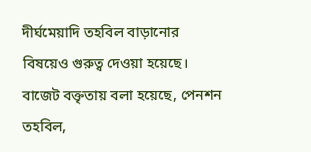দীর্ঘমেয়াদি তহবিল বাড়ানোর বিষয়েও গুরুত্ব দেওয়া হয়েছে।
বাজেট বক্তৃতায় বলা হয়েছে, পেনশন তহবিল,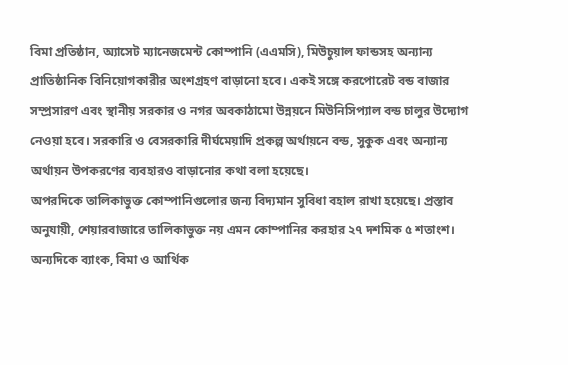বিমা প্রতিষ্ঠান, অ্যাসেট ম্যানেজমেন্ট কোম্পানি (এএমসি), মিউচুয়াল ফান্ডসহ অন্যান্য প্রাতিষ্ঠানিক বিনিয়োগকারীর অংশগ্রহণ বাড়ানো হবে। একই সঙ্গে করপোরেট বন্ড বাজার সম্প্রসারণ এবং স্থানীয় সরকার ও নগর অবকাঠামো উন্নয়নে মিউনিসিপ্যাল বন্ড চালুর উদ্যোগ নেওয়া হবে। সরকারি ও বেসরকারি দীর্ঘমেয়াদি প্রকল্প অর্থায়নে বন্ড, সুকুক এবং অন্যান্য অর্থায়ন উপকরণের ব্যবহারও বাড়ানোর কথা বলা হয়েছে।
অপরদিকে তালিকাভুক্ত কোম্পানিগুলোর জন্য বিদ্যমান সুবিধা বহাল রাখা হয়েছে। প্রস্তাব অনুযায়ী, শেয়ারবাজারে তালিকাভুক্ত নয় এমন কোম্পানির করহার ২৭ দশমিক ৫ শতাংশ। অন্যদিকে ব্যাংক, বিমা ও আর্থিক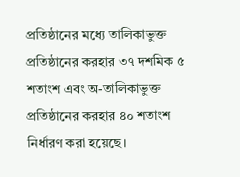প্রতিষ্ঠানের মধ্যে তালিকাভুক্ত প্রতিষ্ঠানের করহার ৩৭ দশমিক ৫ শতাংশ এবং অ-তালিকাভুক্ত প্রতিষ্ঠানের করহার ৪০ শতাংশ নির্ধারণ করা হয়েছে।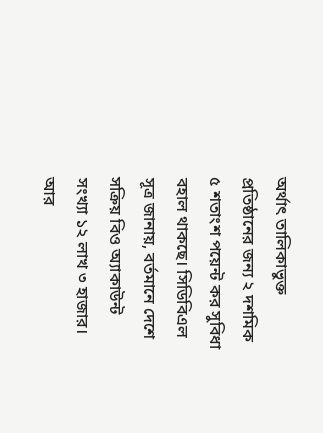অর্থাৎ তালিকাভুক্ত প্রতিষ্ঠানের জন্য ২ দশমিক ৫ শতাংশ পয়েন্ট কর সুবিধা বহাল থাকছে। সিডিবিএল সূত্র জানায়, বর্তমানে দেশে সক্রিয় বিও অ্যাকাউন্ট সংখ্যা ১২ লাখ ৩ হাজার। আর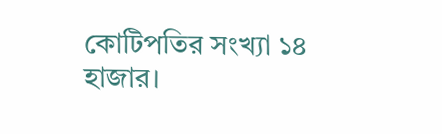কোটিপতির সংখ্যা ১৪ হাজার।